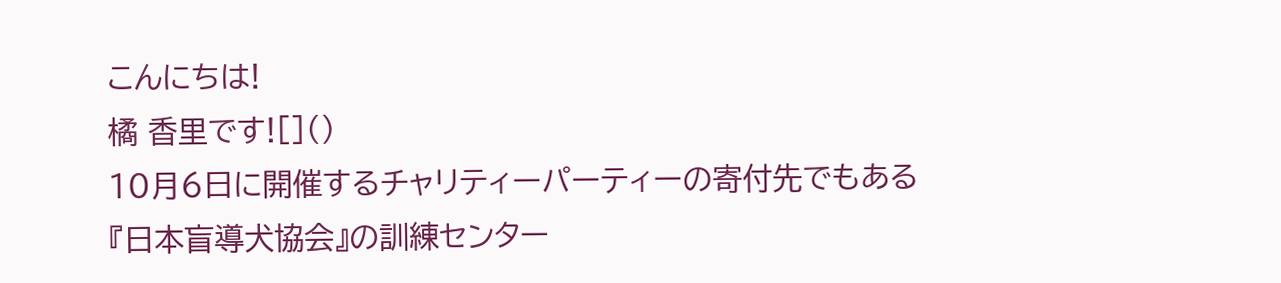こんにちは!
橘 香里です![]()
10月6日に開催するチャリティーパーティーの寄付先でもある
『日本盲導犬協会』の訓練センター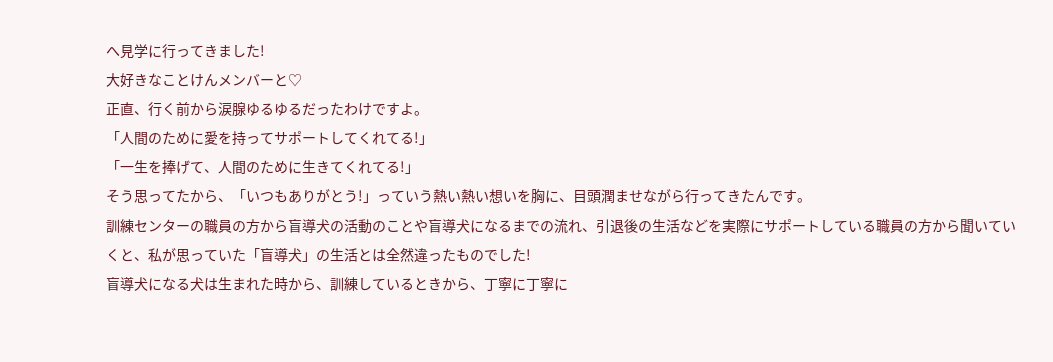へ見学に行ってきました!
大好きなことけんメンバーと♡
正直、行く前から涙腺ゆるゆるだったわけですよ。
「人間のために愛を持ってサポートしてくれてる!」
「一生を捧げて、人間のために生きてくれてる!」
そう思ってたから、「いつもありがとう!」っていう熱い熱い想いを胸に、目頭潤ませながら行ってきたんです。
訓練センターの職員の方から盲導犬の活動のことや盲導犬になるまでの流れ、引退後の生活などを実際にサポートしている職員の方から聞いていくと、私が思っていた「盲導犬」の生活とは全然違ったものでした!
盲導犬になる犬は生まれた時から、訓練しているときから、丁寧に丁寧に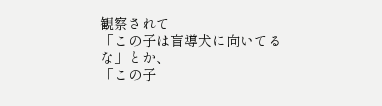観察されて
「この子は盲導犬に向いてるな」とか、
「この子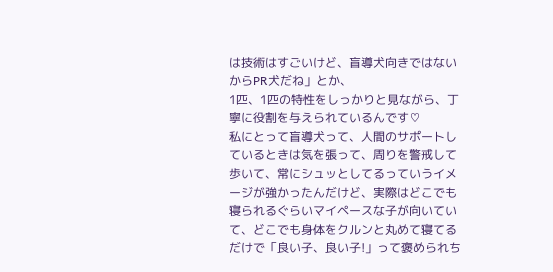は技術はすごいけど、盲導犬向きではないからPR犬だね」とか、
1匹、1匹の特性をしっかりと見ながら、丁寧に役割を与えられているんです♡
私にとって盲導犬って、人間のサポートしているときは気を張って、周りを警戒して歩いて、常にシュッとしてるっていうイメージが強かったんだけど、実際はどこでも寝られるぐらいマイペースな子が向いていて、どこでも身体をクルンと丸めて寝てるだけで「良い子、良い子!」って褒められち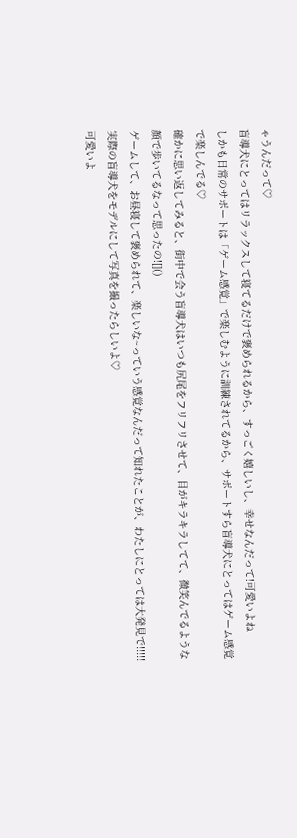ゃうんだって♡
盲導犬にとってはリラックスして寝てるだけで褒められるから、すっごく嬉しいし、幸せなんだって!可愛いよね
しかも日常のサポートは「ゲーム感覚」で楽しむように訓練されてるから、サポートすら盲導犬にとってはゲーム感覚で楽しんでる♡
確かに思い返してみると、街中で会う盲導犬はいつも尻尾をフリフリさせて、目がキラキラしてて、微笑んでるような顔で歩いてるなって思ったの![]()
ゲームして、お昼寝して褒められて、楽しいな~っていう感覚なんだって知れたことが、わたしにとっては大発見で!!!!!
実際の盲導犬をモデルにして写真を撮ったらしいよ♡
可愛いよ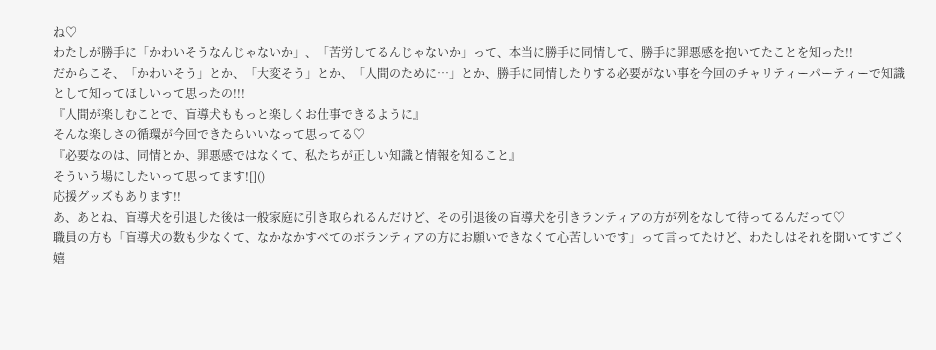ね♡
わたしが勝手に「かわいそうなんじゃないか」、「苦労してるんじゃないか」って、本当に勝手に同情して、勝手に罪悪感を抱いてたことを知った!!
だからこそ、「かわいそう」とか、「大変そう」とか、「人間のために…」とか、勝手に同情したりする必要がない事を今回のチャリティーパーティーで知識として知ってほしいって思ったの!!!
『人間が楽しむことで、盲導犬ももっと楽しくお仕事できるように』
そんな楽しさの循環が今回できたらいいなって思ってる♡
『必要なのは、同情とか、罪悪感ではなくて、私たちが正しい知識と情報を知ること』
そういう場にしたいって思ってます![]()
応援グッズもあります!!
あ、あとね、盲導犬を引退した後は一般家庭に引き取られるんだけど、その引退後の盲導犬を引きランティアの方が列をなして待ってるんだって♡
職員の方も「盲導犬の数も少なくて、なかなかすべてのボランティアの方にお願いできなくて心苦しいです」って言ってたけど、わたしはそれを聞いてすごく嬉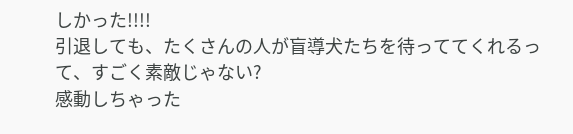しかった!!!!
引退しても、たくさんの人が盲導犬たちを待っててくれるって、すごく素敵じゃない?
感動しちゃった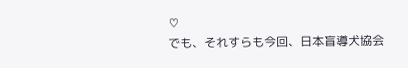♡
でも、それすらも今回、日本盲導犬協会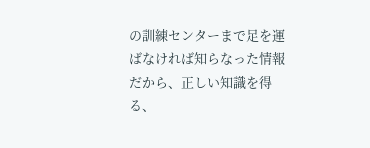の訓練センターまで足を運ばなければ知らなった情報だから、正しい知識を得る、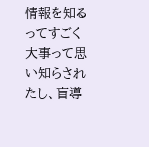情報を知るってすごく大事って思い知らされたし、盲導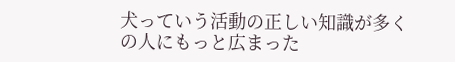犬っていう活動の正しい知識が多くの人にもっと広まった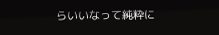らいいなって純粋に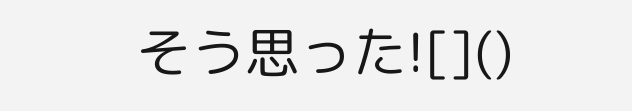そう思った![]()